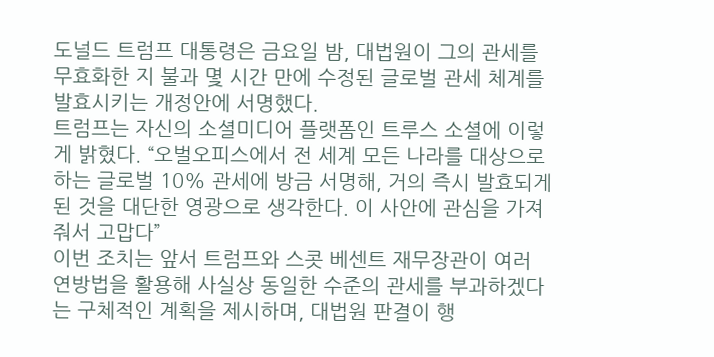도널드 트럼프 대통령은 금요일 밤, 대법원이 그의 관세를 무효화한 지 불과 몇 시간 만에 수정된 글로벌 관세 체계를 발효시키는 개정안에 서명했다.
트럼프는 자신의 소셜미디어 플랫폼인 트루스 소셜에 이렇게 밝혔다. “오벌오피스에서 전 세계 모든 나라를 대상으로 하는 글로벌 10% 관세에 방금 서명해, 거의 즉시 발효되게 된 것을 대단한 영광으로 생각한다. 이 사안에 관심을 가져줘서 고맙다”
이번 조치는 앞서 트럼프와 스콧 베센트 재무장관이 여러 연방법을 활용해 사실상 동일한 수준의 관세를 부과하겠다는 구체적인 계획을 제시하며, 대법원 판결이 행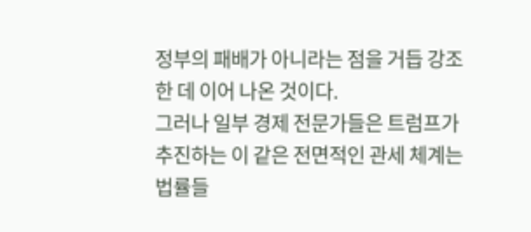정부의 패배가 아니라는 점을 거듭 강조한 데 이어 나온 것이다.
그러나 일부 경제 전문가들은 트럼프가 추진하는 이 같은 전면적인 관세 체계는 법률들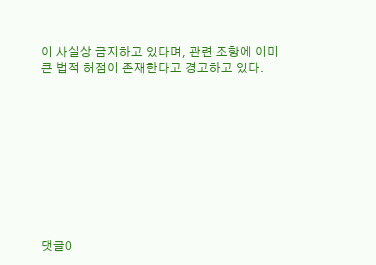이 사실상 금지하고 있다며, 관련 조항에 이미 큰 법적 허점이 존재한다고 경고하고 있다.










댓글0